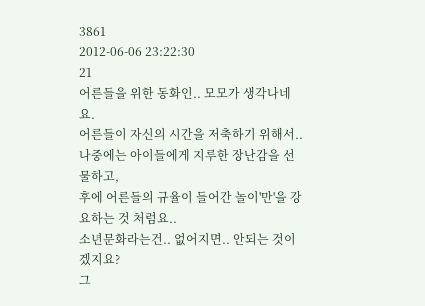3861
2012-06-06 23:22:30
21
어른들을 위한 동화인.. 모모가 생각나네요.
어른들이 자신의 시간을 저축하기 위해서..
나중에는 아이들에게 지루한 장난감을 선물하고,
후에 어른들의 규율이 들어간 놀이'만'을 강요하는 것 처럼요..
소년문화라는건.. 없어지면.. 안되는 것이겠지요?
그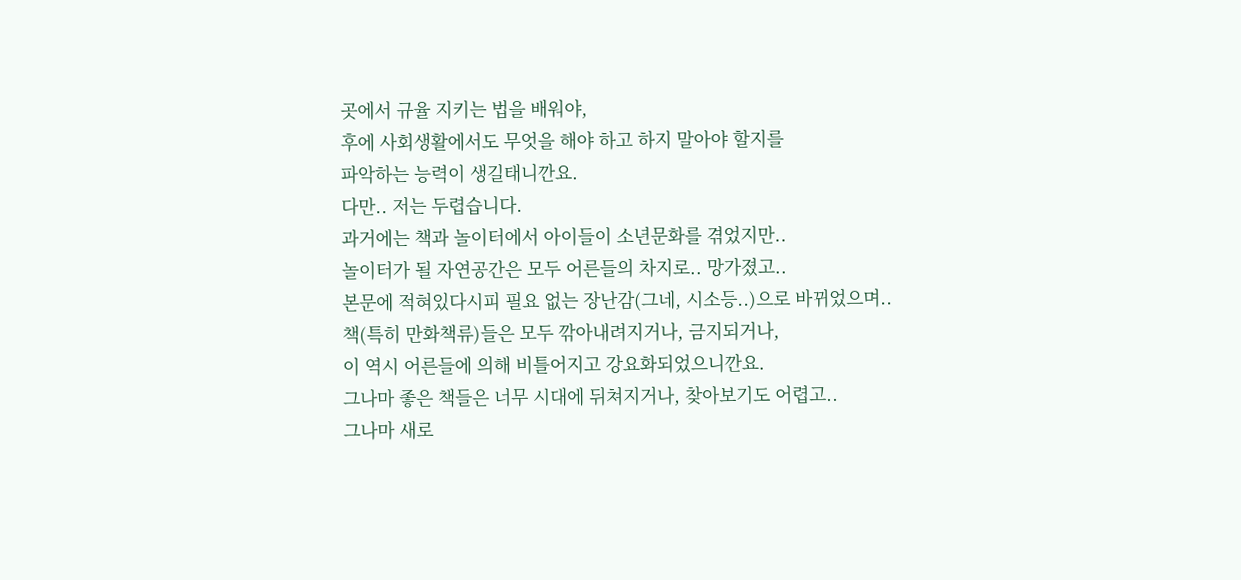곳에서 규율 지키는 법을 배워야,
후에 사회생활에서도 무엇을 해야 하고 하지 말아야 할지를
파악하는 능력이 생길태니깐요.
다만.. 저는 두렵습니다.
과거에는 책과 놀이터에서 아이들이 소년문화를 겪었지만..
놀이터가 될 자연공간은 모두 어른들의 차지로.. 망가졌고..
본문에 적혀있다시피 필요 없는 장난감(그네, 시소등..)으로 바뀌었으며..
책(특히 만화책류)들은 모두 깎아내려지거나, 금지되거나,
이 역시 어른들에 의해 비틀어지고 강요화되었으니깐요.
그나마 좋은 책들은 너무 시대에 뒤쳐지거나, 찾아보기도 어렵고..
그나마 새로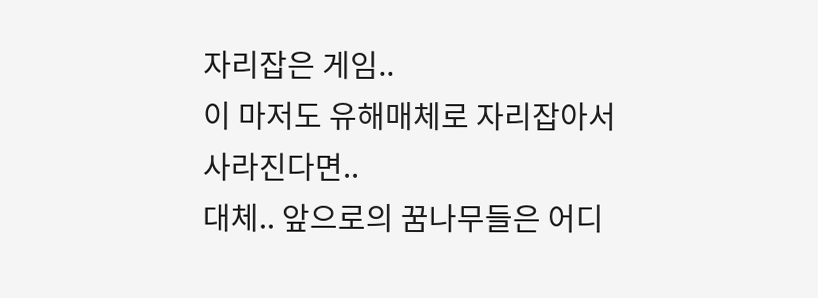자리잡은 게임..
이 마저도 유해매체로 자리잡아서 사라진다면..
대체.. 앞으로의 꿈나무들은 어디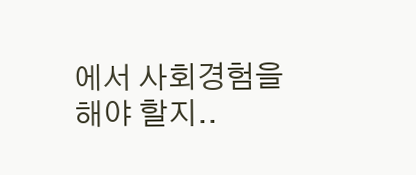에서 사회경험을 해야 할지..